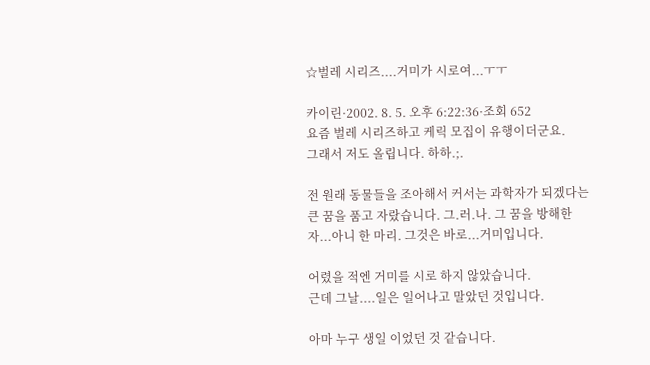☆벌레 시리즈....거미가 시로여...ㅜㅜ

카이린·2002. 8. 5. 오후 6:22:36·조회 652
요즘 벌레 시리즈하고 케릭 모집이 유행이더군요.
그래서 저도 올립니다. 하하.;.

전 원래 동물들을 조아해서 커서는 과학자가 되겠다는
큰 꿈을 품고 자랐습니다. 그.러.나. 그 꿈을 방해한
자...아니 한 마리. 그것은 바로...거미입니다.

어렸을 적엔 거미를 시로 하지 않았습니다.
근데 그날....일은 일어나고 말았던 것입니다.

아마 누구 생일 이었던 것 같습니다.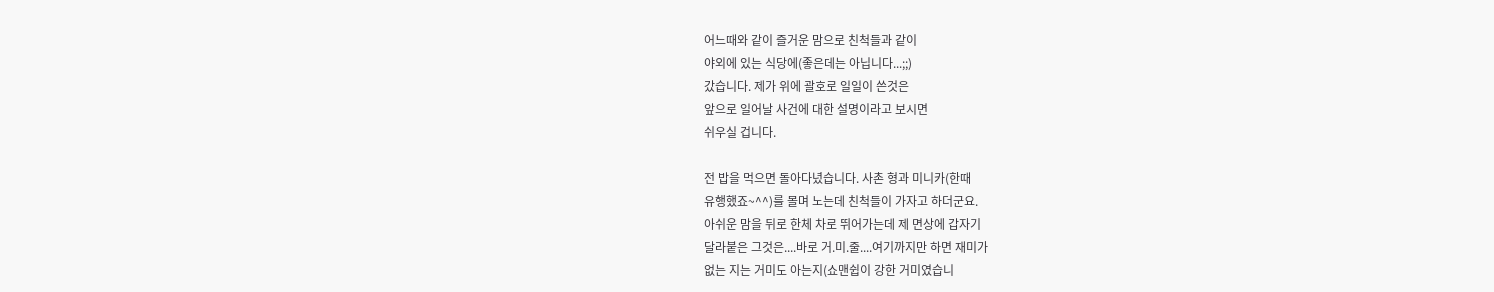어느때와 같이 즐거운 맘으로 친척들과 같이
야외에 있는 식당에(좋은데는 아닙니다...;;)
갔습니다. 제가 위에 괄호로 일일이 쓴것은
앞으로 일어날 사건에 대한 설명이라고 보시면
쉬우실 겁니다.

전 밥을 먹으면 돌아다녔습니다. 사촌 형과 미니카(한때
유행했죠~^^)를 몰며 노는데 친척들이 가자고 하더군요.
아쉬운 맘을 뒤로 한체 차로 뛰어가는데 제 면상에 갑자기
달라붙은 그것은....바로 거.미.줄....여기까지만 하면 재미가
없는 지는 거미도 아는지(쇼맨쉽이 강한 거미였습니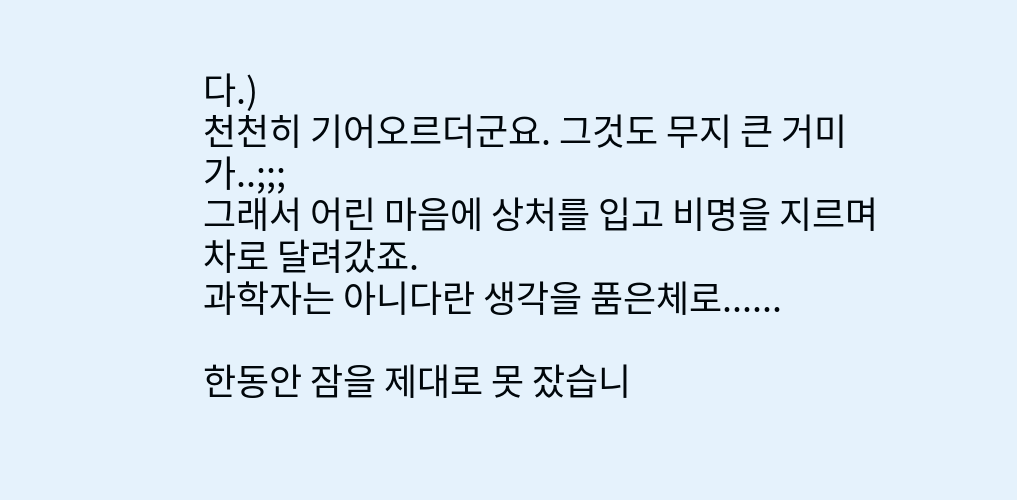다.)
천천히 기어오르더군요. 그것도 무지 큰 거미가..;;;
그래서 어린 마음에 상처를 입고 비명을 지르며 차로 달려갔죠.
과학자는 아니다란 생각을 품은체로......

한동안 잠을 제대로 못 잤습니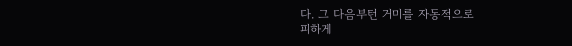다. 그 다음부턴 거미를 자동적으로
피하게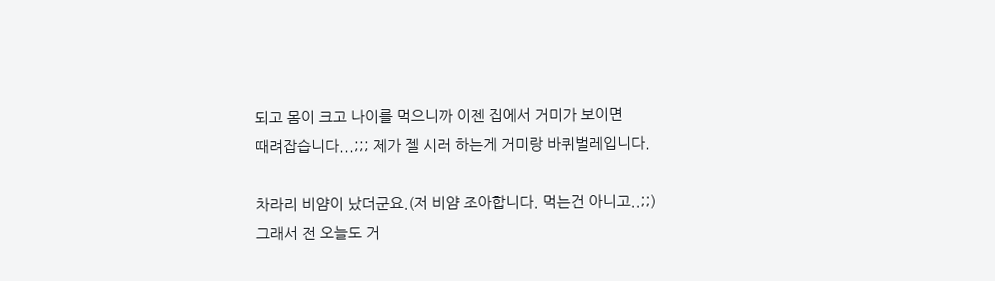되고 몸이 크고 나이를 먹으니까 이젠 집에서 거미가 보이면
때려잡습니다...;;; 제가 젤 시러 하는게 거미랑 바퀴벌레입니다.

차라리 비얌이 났더군요.(저 비얌 조아합니다. 먹는건 아니고..;;)
그래서 전 오늘도 거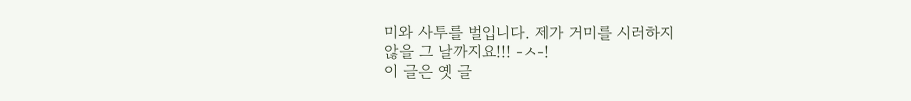미와 사투를 벌입니다. 제가 거미를 시러하지
않을 그 날까지요!!! -ㅅ-!
이 글은 옛 글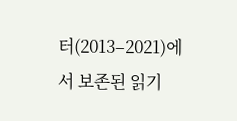터(2013–2021)에서 보존된 읽기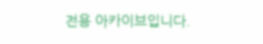전용 아카이브입니다.